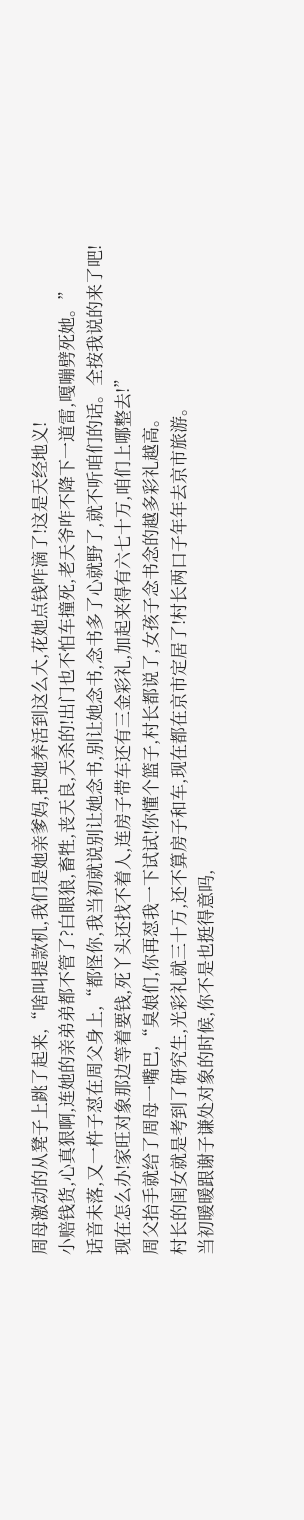周母激动的从凳子上跳了起来,“啥叫提款机,我们是她亲爹妈,把她养活到这么大,花她点钱咋滴了!这是天经地义!
小赔钱货,心真狠啊,连她的亲弟弟都不管了?白眼狼,畜牲,丧天良,天杀的!出门也不怕车撞死,老天爷咋不降下一道雷,嘎嘣劈死她。”
话音未落,又一杵子怼在周父身上,“都怪你,我当初就说别让她念书,别让她念书,念书多了心就野了,就不听咱们的话。全按我说的来了吧!
现在怎么办!家旺对象那边等着要钱,死丫头还找不着人,连房子带车还有三金彩礼,加起来得有六七十万,咱们上哪整去!”
周父抬手就给了周母一嘴巴,“臭娘们,你再怼我一下试试!你懂个篮子,村长都说了,女孩子念书念的越多彩礼越高。
村长的闺女就是考到了研究生,光彩礼就三十万,还不算房子和车,现在都在京市定居了!村长两口子年年去京市旅游。
当初暖暖跟谢子谦处对象的时候,你不是也挺得意吗,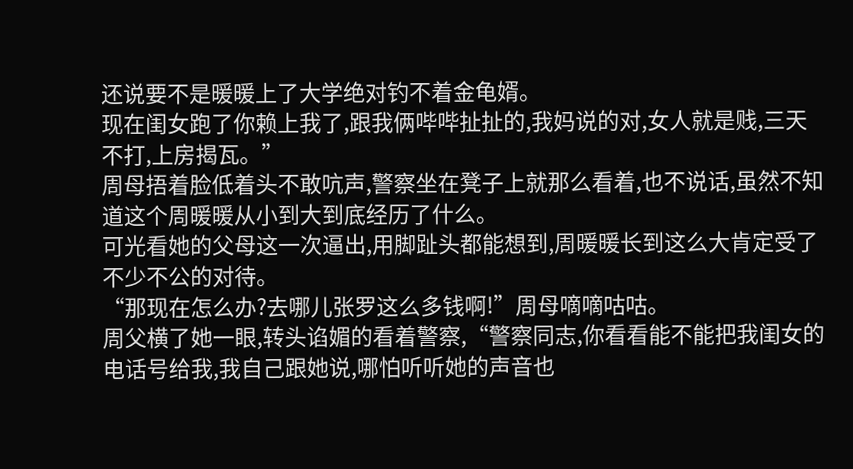还说要不是暖暖上了大学绝对钓不着金龟婿。
现在闺女跑了你赖上我了,跟我俩哔哔扯扯的,我妈说的对,女人就是贱,三天不打,上房揭瓦。”
周母捂着脸低着头不敢吭声,警察坐在凳子上就那么看着,也不说话,虽然不知道这个周暖暖从小到大到底经历了什么。
可光看她的父母这一次逼出,用脚趾头都能想到,周暖暖长到这么大肯定受了不少不公的对待。
“那现在怎么办?去哪儿张罗这么多钱啊!”周母嘀嘀咕咕。
周父横了她一眼,转头谄媚的看着警察,“警察同志,你看看能不能把我闺女的电话号给我,我自己跟她说,哪怕听听她的声音也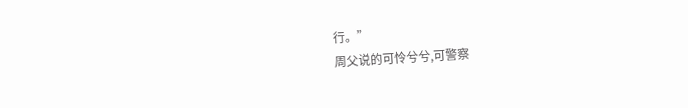行。”
周父说的可怜兮兮,可警察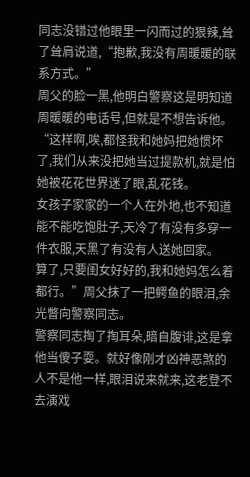同志没错过他眼里一闪而过的狠辣,耸了耸肩说道,“抱歉,我没有周暖暖的联系方式。”
周父的脸一黑,他明白警察这是明知道周暖暖的电话号,但就是不想告诉他。
“这样啊,唉,都怪我和她妈把她惯坏了,我们从来没把她当过提款机,就是怕她被花花世界迷了眼,乱花钱。
女孩子家家的一个人在外地,也不知道能不能吃饱肚子,天冷了有没有多穿一件衣服,天黑了有没有人送她回家。
算了,只要闺女好好的,我和她妈怎么着都行。”周父抹了一把鳄鱼的眼泪,余光瞥向警察同志。
警察同志掏了掏耳朵,暗自腹诽,这是拿他当傻子耍。就好像刚才凶神恶煞的人不是他一样,眼泪说来就来,这老登不去演戏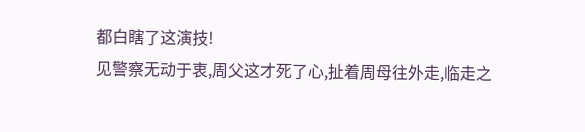都白瞎了这演技!
见警察无动于衷,周父这才死了心,扯着周母往外走,临走之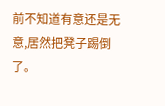前不知道有意还是无意,居然把凳子踢倒了。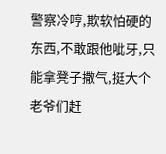警察冷哼,欺软怕硬的东西,不敢跟他呲牙,只能拿凳子撒气,挺大个老爷们赶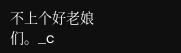不上个好老娘们。_c